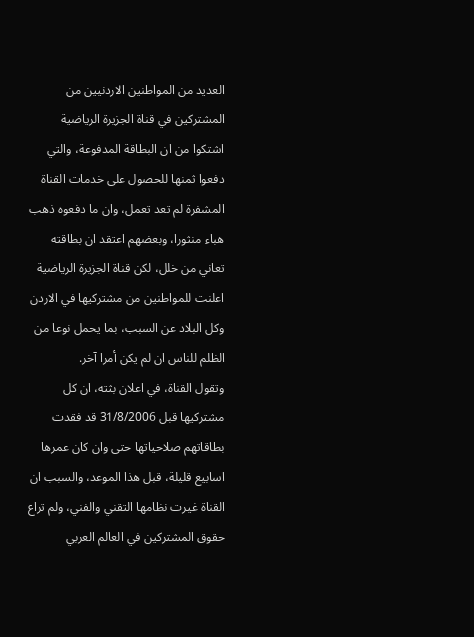العديد من المواطنين الاردنيين من المشتركين في قناة الجزيرة الرياضية اشتكوا من ان البطاقة المدفوعة، والتي دفعوا ثمنها للحصول على خدمات القناة المشفرة لم تعد تعمل، وان ما دفعوه ذهب هباء منثورا، وبعضهم اعتقد ان بطاقته تعاني من خلل، لكن قناة الجزيرة الرياضية اعلنت للمواطنين من مشتركيها في الاردن وكل البلاد عن السبب، بما يحمل نوعا من الظلم للناس ان لم يكن أمرا آخر.
وتقول القناة، في اعلان بثته، ان كل مشتركيها قبل 31/8/2006 قد فقدت بطاقاتهم صلاحياتها حتى وان كان عمرها اسابيع قليلة، قبل هذا الموعد، والسبب ان القناة غيرت نظامها التقني والفني، ولم تراع حقوق المشتركين في العالم العربي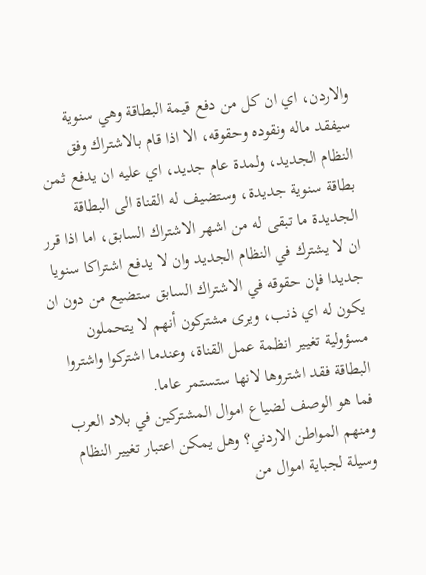والاردن، اي ان كل من دفع قيمة البطاقة وهي سنوية سيفقد ماله ونقوده وحقوقه، الا اذا قام بالاشتراك وفق النظام الجديد، ولمدة عام جديد، اي عليه ان يدفع ثمن بطاقة سنوية جديدة، وستضيف له القناة الى البطاقة الجديدة ما تبقى له من اشهر الاشتراك السابق، اما اذا قرر ان لا يشترك في النظام الجديد وان لا يدفع اشتراكا سنويا جديدا فإن حقوقه في الاشتراك السابق ستضيع من دون ان يكون له اي ذنب، ويرى مشتركون أنهم لا يتحملون مسؤولية تغيير انظمة عمل القناة، وعندما اشتركوا واشتروا البطاقة فقد اشتروها لانها ستستمر عاما.
فما هو الوصف لضياع اموال المشتركين في بلاد العرب ومنهم المواطن الاردني؟ وهل يمكن اعتبار تغيير النظام وسيلة لجباية اموال من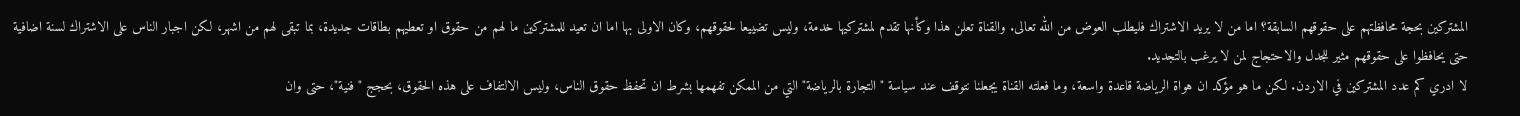المشتركين بحجة محافظتهم على حقوقهم السابقة؟ اما من لا يريد الاشتراك فليطلب العوض من الله تعالى. والقناة تعلن هذا وكأنها تقدم لمشتركيها خدمة، وليس تضييعا لحقوقهم، وكان الاولى بها اما ان تعيد للمشتركين ما لهم من حقوق او تعطيهم بطاقات جديدة، بما تبقى لهم من اشهر، لكن اجبار الناس على الاشتراك لسنة اضافية حتى يحافظوا على حقوقهم مثير للجدل والاحتجاج لمن لا يرغب بالتجديد.
لا ادري كم عدد المشتركين في الاردن. لكن ما هو مؤكد ان هواة الرياضة قاعدة واسعة، وما فعلته القناة يجعلنا نتوقف عند سياسة "التجارة بالرياضة" التي من الممكن تفهمها بشرط ان تحفظ حقوق الناس، وليس الالتفاف على هذه الحقوق، بحجج "فنية"، حتى وان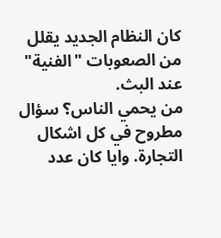كان النظام الجديد يقلل من الصعوبات "الفنية" عند البث.
من يحمي الناس؟ سؤال مطروح في كل اشكال التجارة. وايا كان عدد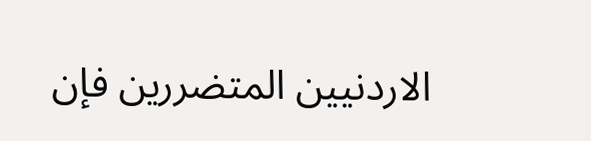الاردنيين المتضررين فإن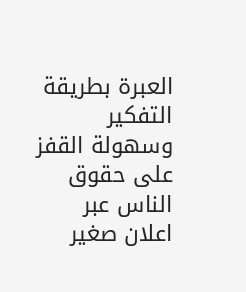العبرة بطريقة التفكير وسهولة القفز على حقوق الناس عبر اعلان صغير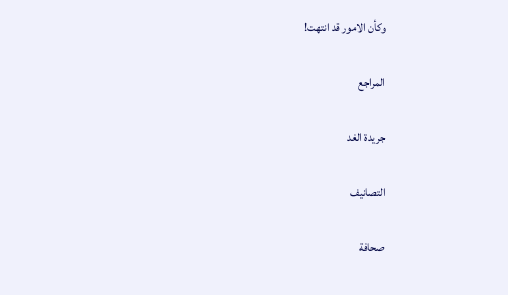وكأن الامور قد انتهت!

المراجع

جريدة الغد

التصانيف

صحافة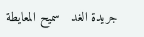جريدة الغد   سميح المعايطة